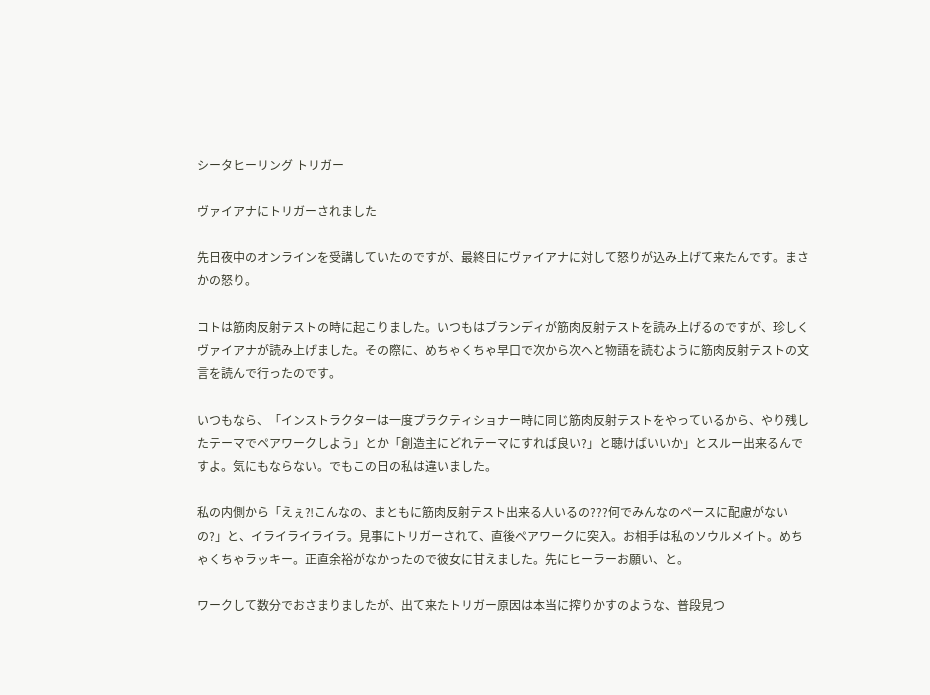シータヒーリング トリガー

ヴァイアナにトリガーされました

先日夜中のオンラインを受講していたのですが、最終日にヴァイアナに対して怒りが込み上げて来たんです。まさかの怒り。

コトは筋肉反射テストの時に起こりました。いつもはブランディが筋肉反射テストを読み上げるのですが、珍しくヴァイアナが読み上げました。その際に、めちゃくちゃ早口で次から次へと物語を読むように筋肉反射テストの文言を読んで行ったのです。

いつもなら、「インストラクターは一度プラクティショナー時に同じ筋肉反射テストをやっているから、やり残したテーマでペアワークしよう」とか「創造主にどれテーマにすれば良い?」と聴けばいいか」とスルー出来るんですよ。気にもならない。でもこの日の私は違いました。

私の内側から「えぇ⁈こんなの、まともに筋肉反射テスト出来る人いるの???何でみんなのペースに配慮がないの?」と、イライライライラ。見事にトリガーされて、直後ペアワークに突入。お相手は私のソウルメイト。めちゃくちゃラッキー。正直余裕がなかったので彼女に甘えました。先にヒーラーお願い、と。

ワークして数分でおさまりましたが、出て来たトリガー原因は本当に搾りかすのような、普段見つ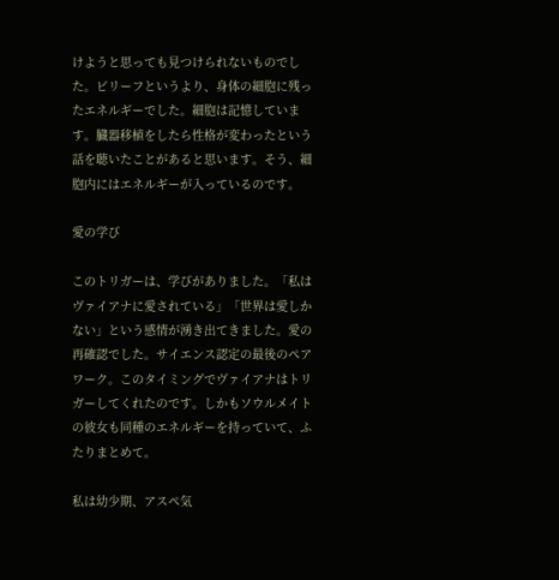けようと思っても見つけられないものでした。ビリーフというより、身体の細胞に残ったエネルギーでした。細胞は記憶しています。臓器移植をしたら性格が変わったという話を聴いたことがあると思います。そう、細胞内にはエネルギーが入っているのです。

愛の学び

このトリガーは、学びがありました。「私はヴァイアナに愛されている」「世界は愛しかない」という感情が湧き出てきました。愛の再確認でした。サイエンス認定の最後のペアワーク。このタイミングでヴァイアナはトリガーしてくれたのです。しかもソウルメイトの彼女も同種のエネルギーを持っていて、ふたりまとめて。

私は幼少期、アスペ気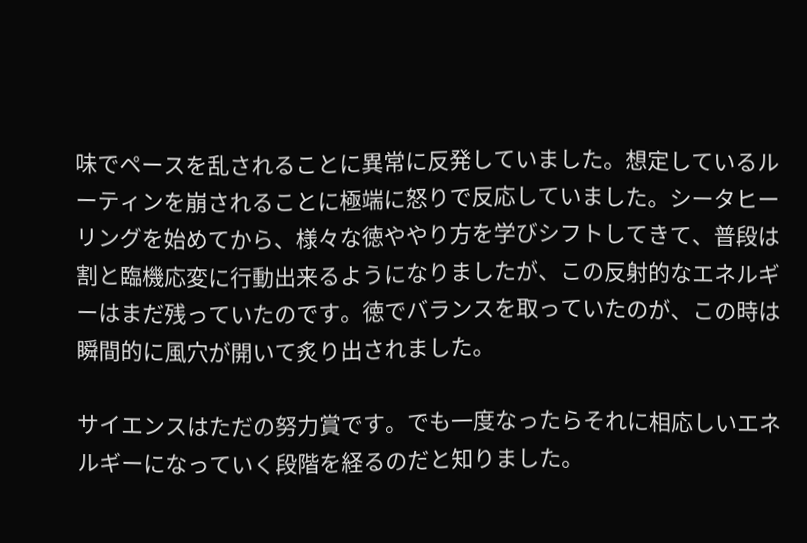味でペースを乱されることに異常に反発していました。想定しているルーティンを崩されることに極端に怒りで反応していました。シータヒーリングを始めてから、様々な徳ややり方を学びシフトしてきて、普段は割と臨機応変に行動出来るようになりましたが、この反射的なエネルギーはまだ残っていたのです。徳でバランスを取っていたのが、この時は瞬間的に風穴が開いて炙り出されました。

サイエンスはただの努力賞です。でも一度なったらそれに相応しいエネルギーになっていく段階を経るのだと知りました。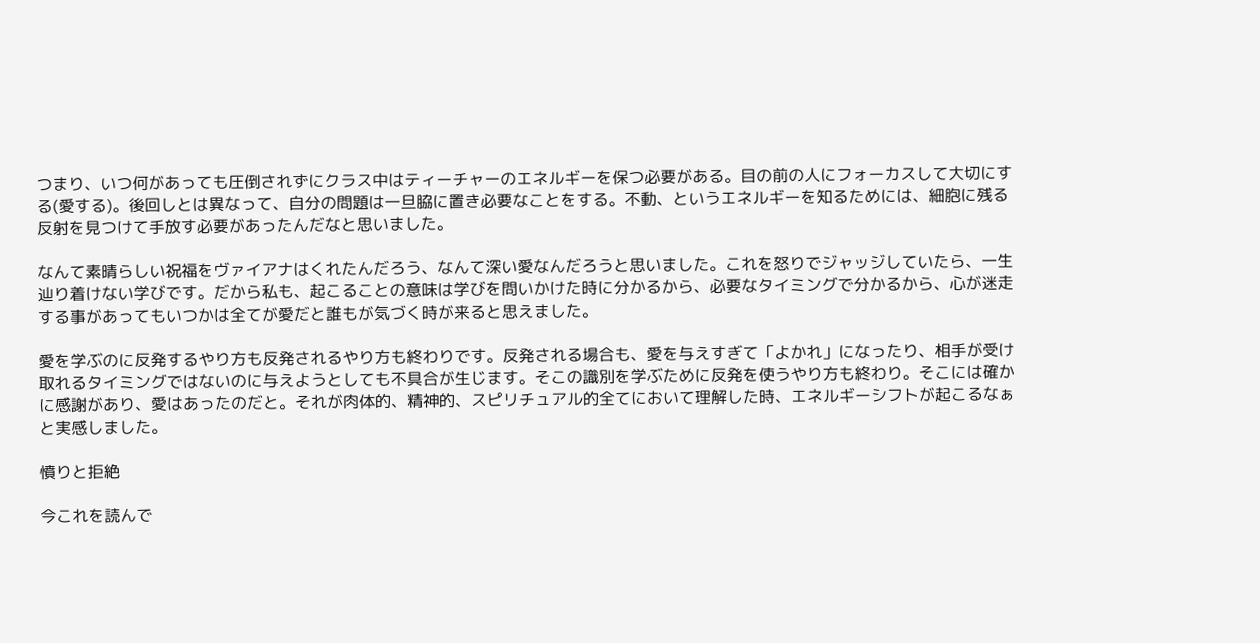つまり、いつ何があっても圧倒されずにクラス中はティーチャーのエネルギーを保つ必要がある。目の前の人にフォーカスして大切にする(愛する)。後回しとは異なって、自分の問題は一旦脇に置き必要なことをする。不動、というエネルギーを知るためには、細胞に残る反射を見つけて手放す必要があったんだなと思いました。

なんて素晴らしい祝福をヴァイアナはくれたんだろう、なんて深い愛なんだろうと思いました。これを怒りでジャッジしていたら、一生辿り着けない学びです。だから私も、起こることの意味は学びを問いかけた時に分かるから、必要なタイミングで分かるから、心が迷走する事があってもいつかは全てが愛だと誰もが気づく時が来ると思えました。

愛を学ぶのに反発するやり方も反発されるやり方も終わりです。反発される場合も、愛を与えすぎて「よかれ」になったり、相手が受け取れるタイミングではないのに与えようとしても不具合が生じます。そこの識別を学ぶために反発を使うやり方も終わり。そこには確かに感謝があり、愛はあったのだと。それが肉体的、精神的、スピリチュアル的全てにおいて理解した時、エネルギーシフトが起こるなぁと実感しました。

憤りと拒絶

今これを読んで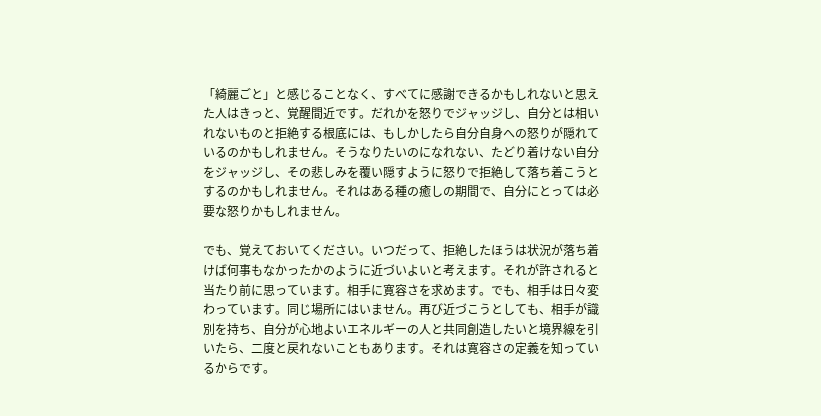「綺麗ごと」と感じることなく、すべてに感謝できるかもしれないと思えた人はきっと、覚醒間近です。だれかを怒りでジャッジし、自分とは相いれないものと拒絶する根底には、もしかしたら自分自身への怒りが隠れているのかもしれません。そうなりたいのになれない、たどり着けない自分をジャッジし、その悲しみを覆い隠すように怒りで拒絶して落ち着こうとするのかもしれません。それはある種の癒しの期間で、自分にとっては必要な怒りかもしれません。

でも、覚えておいてください。いつだって、拒絶したほうは状況が落ち着けば何事もなかったかのように近づいよいと考えます。それが許されると当たり前に思っています。相手に寛容さを求めます。でも、相手は日々変わっています。同じ場所にはいません。再び近づこうとしても、相手が識別を持ち、自分が心地よいエネルギーの人と共同創造したいと境界線を引いたら、二度と戻れないこともあります。それは寛容さの定義を知っているからです。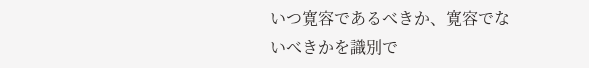いつ寛容であるべきか、寛容でないべきかを識別で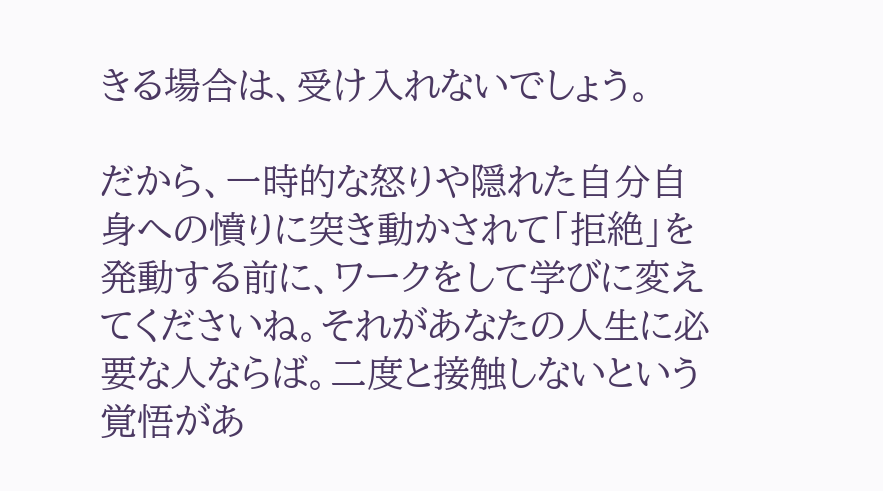きる場合は、受け入れないでしょう。

だから、一時的な怒りや隠れた自分自身への憤りに突き動かされて「拒絶」を発動する前に、ワークをして学びに変えてくださいね。それがあなたの人生に必要な人ならば。二度と接触しないという覚悟があ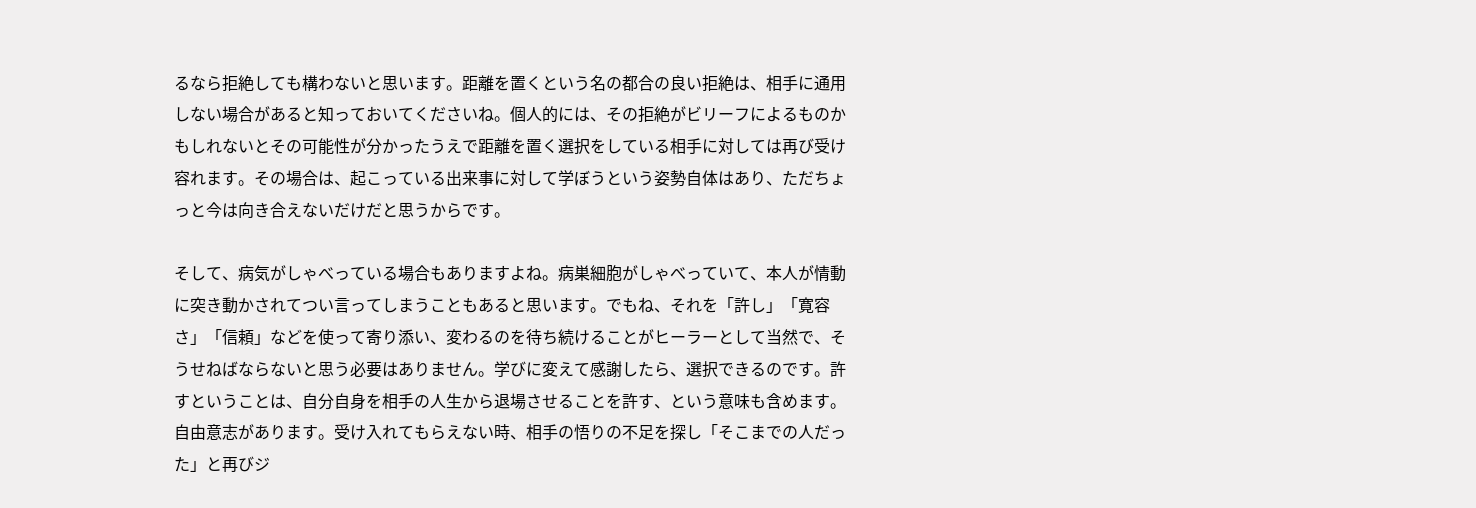るなら拒絶しても構わないと思います。距離を置くという名の都合の良い拒絶は、相手に通用しない場合があると知っておいてくださいね。個人的には、その拒絶がビリーフによるものかもしれないとその可能性が分かったうえで距離を置く選択をしている相手に対しては再び受け容れます。その場合は、起こっている出来事に対して学ぼうという姿勢自体はあり、ただちょっと今は向き合えないだけだと思うからです。

そして、病気がしゃべっている場合もありますよね。病巣細胞がしゃべっていて、本人が情動に突き動かされてつい言ってしまうこともあると思います。でもね、それを「許し」「寛容さ」「信頼」などを使って寄り添い、変わるのを待ち続けることがヒーラーとして当然で、そうせねばならないと思う必要はありません。学びに変えて感謝したら、選択できるのです。許すということは、自分自身を相手の人生から退場させることを許す、という意味も含めます。自由意志があります。受け入れてもらえない時、相手の悟りの不足を探し「そこまでの人だった」と再びジ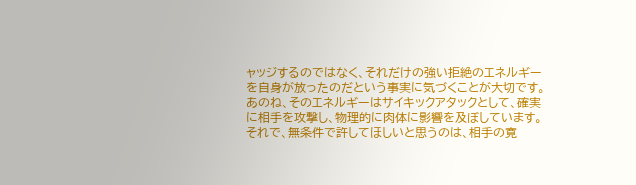ャッジするのではなく、それだけの強い拒絶のエネルギーを自身が放ったのだという事実に気づくことが大切です。あのね、そのエネルギーはサイキックアタックとして、確実に相手を攻撃し、物理的に肉体に影響を及ぼしています。それで、無条件で許してほしいと思うのは、相手の寛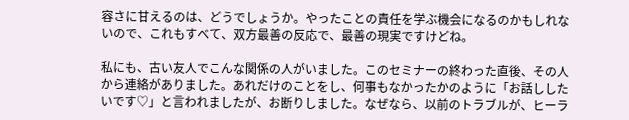容さに甘えるのは、どうでしょうか。やったことの責任を学ぶ機会になるのかもしれないので、これもすべて、双方最善の反応で、最善の現実ですけどね。

私にも、古い友人でこんな関係の人がいました。このセミナーの終わった直後、その人から連絡がありました。あれだけのことをし、何事もなかったかのように「お話ししたいです♡」と言われましたが、お断りしました。なぜなら、以前のトラブルが、ヒーラ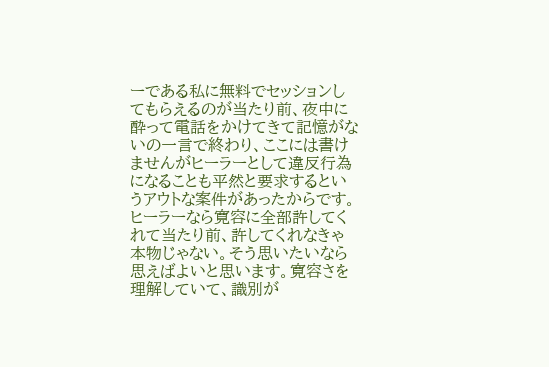ーである私に無料でセッションしてもらえるのが当たり前、夜中に酔って電話をかけてきて記憶がないの一言で終わり、ここには書けませんがヒーラーとして違反行為になることも平然と要求するというアウトな案件があったからです。ヒーラーなら寛容に全部許してくれて当たり前、許してくれなきゃ本物じゃない。そう思いたいなら思えばよいと思います。寛容さを理解していて、識別が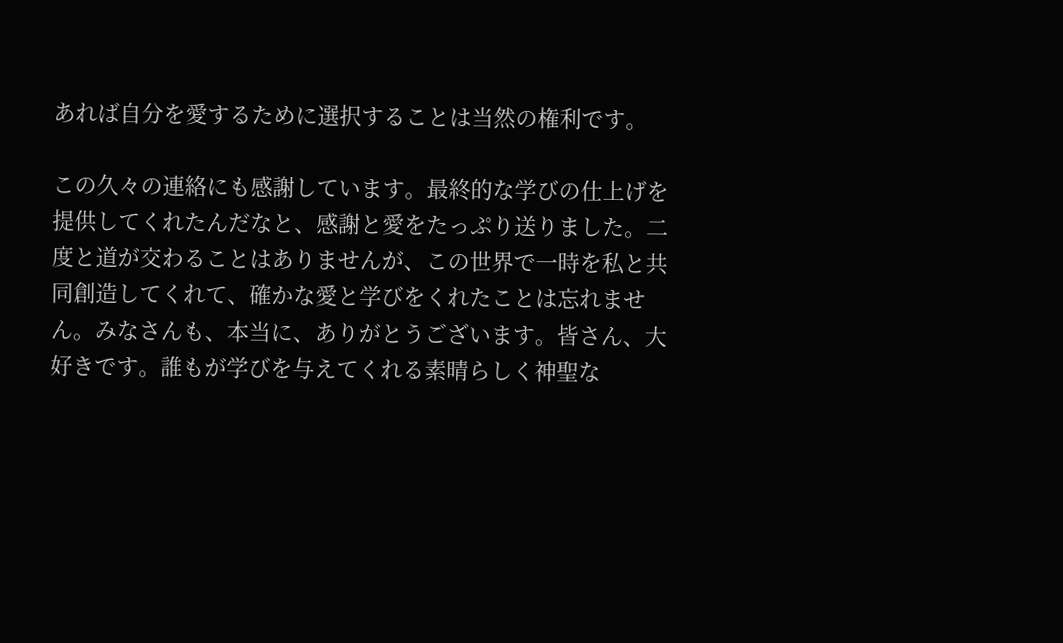あれば自分を愛するために選択することは当然の権利です。

この久々の連絡にも感謝しています。最終的な学びの仕上げを提供してくれたんだなと、感謝と愛をたっぷり送りました。二度と道が交わることはありませんが、この世界で一時を私と共同創造してくれて、確かな愛と学びをくれたことは忘れません。みなさんも、本当に、ありがとうございます。皆さん、大好きです。誰もが学びを与えてくれる素晴らしく神聖な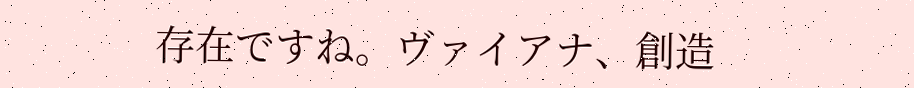存在ですね。ヴァイアナ、創造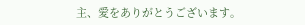主、愛をありがとうございます。